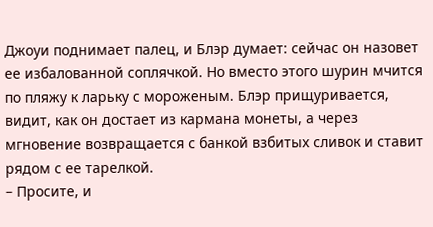Джоуи поднимает палец, и Блэр думает: сейчас он назовет ее избалованной соплячкой. Но вместо этого шурин мчится по пляжу к ларьку с мороженым. Блэр прищуривается, видит, как он достает из кармана монеты, а через мгновение возвращается с банкой взбитых сливок и ставит рядом с ее тарелкой.
– Просите, и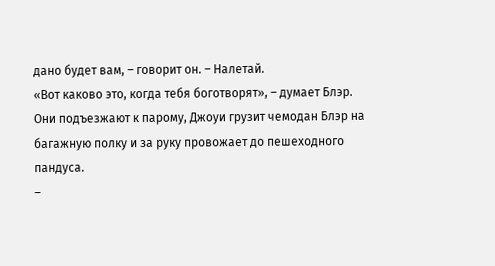дано будет вам, – говорит он. – Налетай.
«Вот каково это, когда тебя боготворят», – думает Блэр.
Они подъезжают к парому, Джоуи грузит чемодан Блэр на багажную полку и за руку провожает до пешеходного пандуса.
–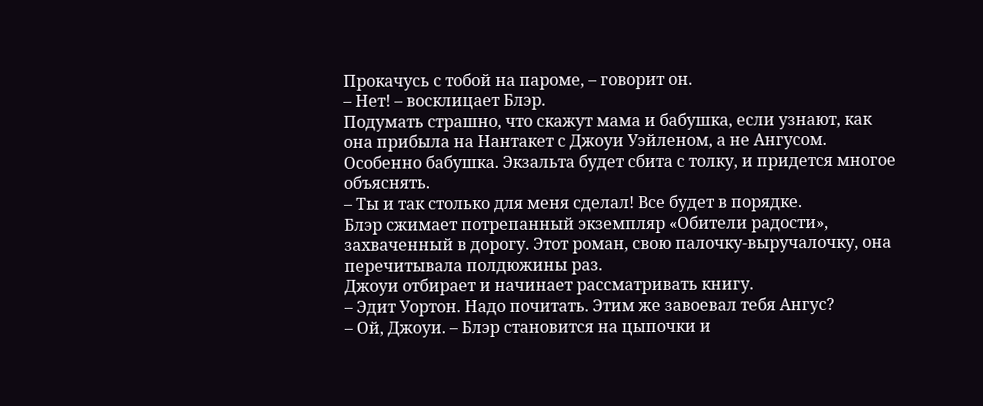Прокачусь с тобой на пароме, – говорит он.
– Нет! – восклицает Блэр.
Подумать страшно, что скажут мама и бабушка, если узнают, как она прибыла на Нантакет с Джоуи Уэйленом, а не Ангусом. Особенно бабушка. Экзальта будет сбита с толку, и придется многое объяснять.
– Ты и так столько для меня сделал! Все будет в порядке.
Блэр сжимает потрепанный экземпляр «Обители радости», захваченный в дорогу. Этот роман, свою палочку-выручалочку, она перечитывала полдюжины раз.
Джоуи отбирает и начинает рассматривать книгу.
– Эдит Уортон. Надо почитать. Этим же завоевал тебя Ангус?
– Ой, Джоуи. – Блэр становится на цыпочки и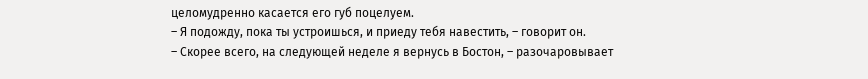целомудренно касается его губ поцелуем.
– Я подожду, пока ты устроишься, и приеду тебя навестить, – говорит он.
– Скорее всего, на следующей неделе я вернусь в Бостон, – разочаровывает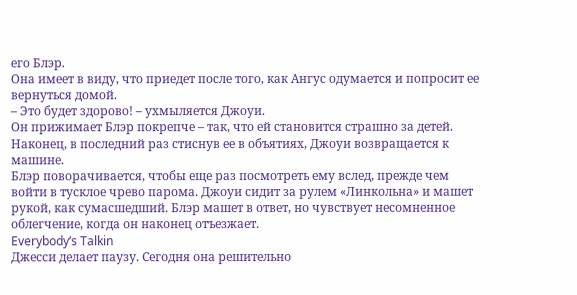его Блэр.
Она имеет в виду, что приедет после того, как Ангус одумается и попросит ее вернуться домой.
– Это будет здорово! – ухмыляется Джоуи.
Он прижимает Блэр покрепче – так, что ей становится страшно за детей. Наконец, в последний раз стиснув ее в объятиях, Джоуи возвращается к машине.
Блэр поворачивается, чтобы еще раз посмотреть ему вслед, прежде чем войти в тусклое чрево парома. Джоуи сидит за рулем «Линкольна» и машет рукой, как сумасшедший. Блэр машет в ответ, но чувствует несомненное облегчение, когда он наконец отъезжает.
Everybody’s Talkin
Джесси делает паузу. Сегодня она решительно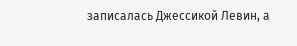записалась Джессикой Левин, а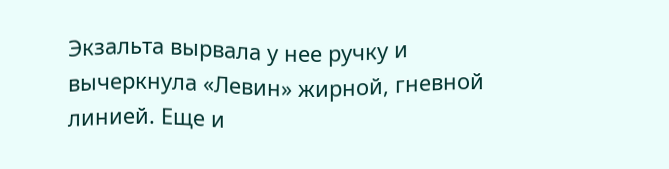Экзальта вырвала у нее ручку и вычеркнула «Левин» жирной, гневной линией. Еще и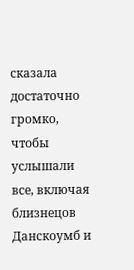сказала достаточно громко, чтобы услышали все, включая близнецов Данскоумб и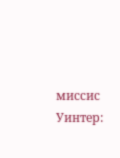миссис Уинтер: